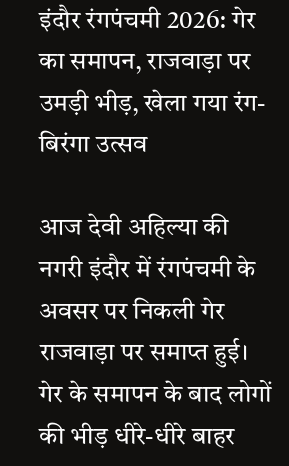इंदौर रंगपंचमी 2026: गेर का समापन, राजवाड़ा पर उमड़ी भीड़, खेला गया रंग-बिरंगा उत्सव

आज देवी अहिल्या की नगरी इंदौर में रंगपंचमी के अवसर पर निकली गेर राजवाड़ा पर समाप्त हुई। गेर के समापन के बाद लोगों की भीड़ धीरे-धीरे बाहर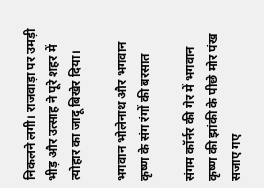निकलने लगी। राजवाड़ा पर उमड़ी भीड़ और उत्साह ने पूरे शहर में त्योहार का जादू बिखेर दिया।

भगवान भोलेनाथ और भगवान कृष्ण के संग रंगों की बरसात

संगम कॉर्नर की गेर में भगवान कृष्ण की झांकी के पीछे मोर पंख सजाए गए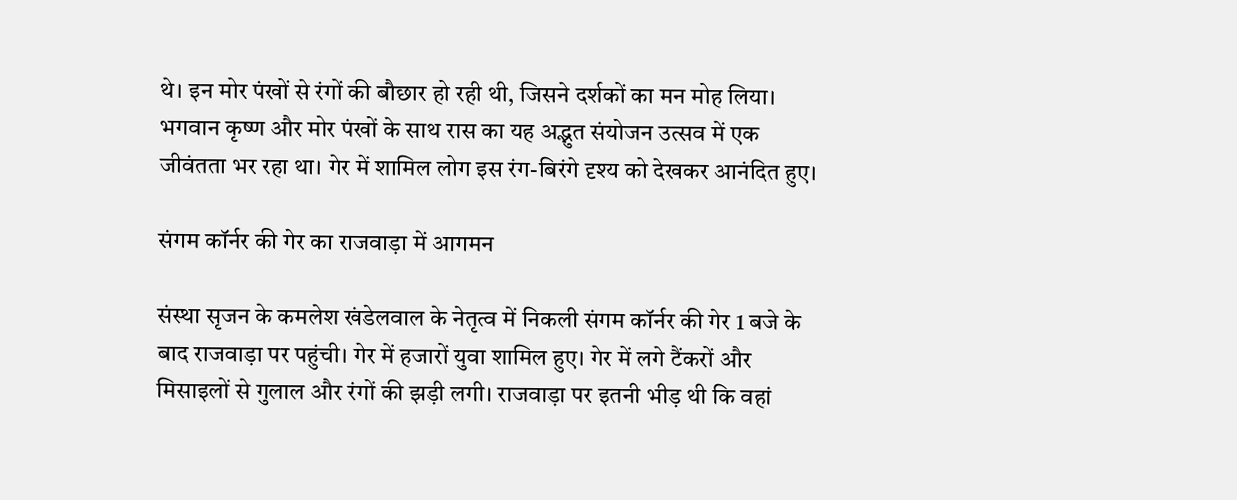थे। इन मोर पंखों से रंगों की बौछार हो रही थी, जिसने दर्शकों का मन मोह लिया। भगवान कृष्ण और मोर पंखों के साथ रास का यह अद्भुत संयोजन उत्सव में एक जीवंतता भर रहा था। गेर में शामिल लोग इस रंग-बिरंगे दृश्य को देखकर आनंदित हुए।

संगम कॉर्नर की गेर का राजवाड़ा में आगमन

संस्था सृजन के कमलेश खंडेलवाल के नेतृत्व में निकली संगम कॉर्नर की गेर 1 बजे के बाद राजवाड़ा पर पहुंची। गेर में हजारों युवा शामिल हुए। गेर में लगे टैंकरों और मिसाइलों से गुलाल और रंगों की झड़ी लगी। राजवाड़ा पर इतनी भीड़ थी कि वहां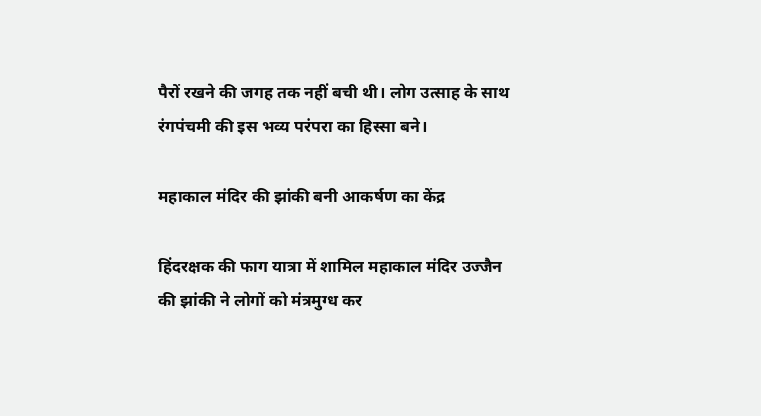पैरों रखने की जगह तक नहीं बची थी। लोग उत्साह के साथ रंगपंचमी की इस भव्य परंपरा का हिस्सा बने।

महाकाल मंदिर की झांकी बनी आकर्षण का केंद्र

हिंदरक्षक की फाग यात्रा में शामिल महाकाल मंदिर उज्जैन की झांकी ने लोगों को मंत्रमुग्ध कर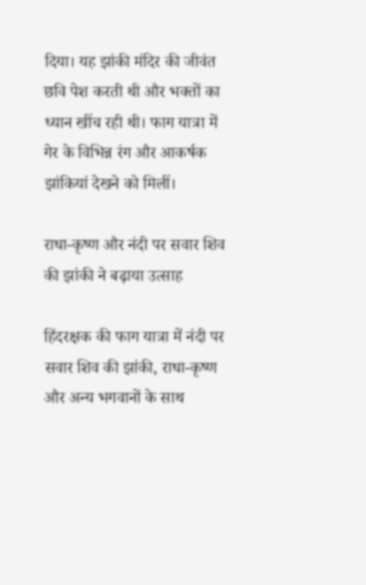दिया। यह झांकी मंदिर की जीवंत छवि पेश करती थी और भक्तों का ध्यान खींच रही थी। फाग यात्रा में गेर के विभिन्न रंग और आकर्षक झांकियां देखने को मिलीं।

राधा-कृष्ण और नंदी पर सवार शिव की झांकी ने बढ़ाया उत्साह

हिंदरक्षक की फाग यात्रा में नंदी पर सवार शिव की झांकी, राधा-कृष्ण और अन्य भगवानों के साथ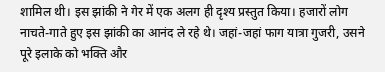शामिल थी। इस झांकी ने गेर में एक अलग ही दृश्य प्रस्तुत किया। हजारों लोग नाचते-गाते हुए इस झांकी का आनंद ले रहे थे। जहां-जहां फाग यात्रा गुजरी, उसने पूरे इलाके को भक्ति और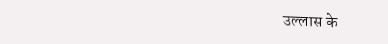उल्लास के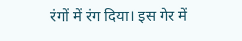रंगों में रंग दिया। इस गेर में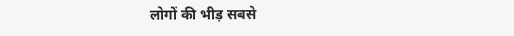लोगों की भीड़ सबसे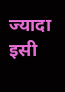ज्यादा इसी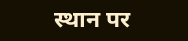स्थान पर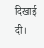दिखाई दी।